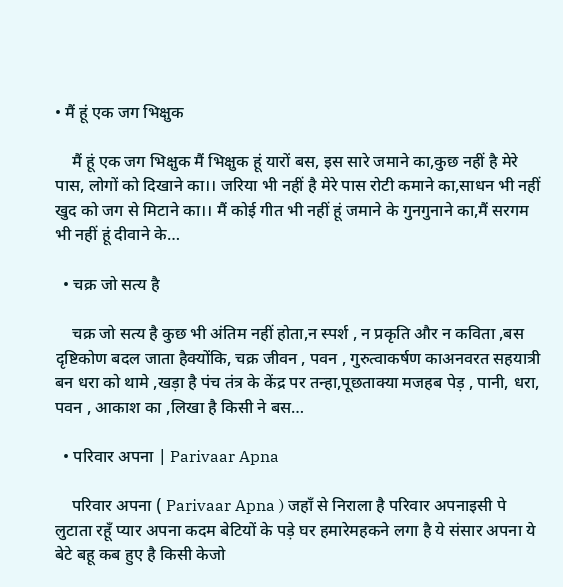• मैं हूं एक जग भिक्षुक

    मैं हूं एक जग भिक्षुक मैं भिक्षुक हूं यारों बस, इस सारे जमाने का,कुछ नहीं है मेरे पास, लोगों को दिखाने का।। जरिया भी नहीं है मेरे पास रोटी कमाने का,साधन भी नहीं खुद को जग से मिटाने का।। मैं कोई गीत भी नहीं हूं जमाने के गुनगुनाने का,मैं सरगम भी नहीं हूं दीवाने के…

  • चक्र जो सत्य है

    चक्र जो सत्य है कुछ भी अंतिम नहीं होता,न स्पर्श , न प्रकृति और न कविता ,बस दृष्टिकोण बदल जाता हैक्योंकि, चक्र जीवन , पवन , गुरुत्वाकर्षण काअनवरत सहयात्री बन धरा को थामे ,खड़ा है पंच तंत्र के केंद्र पर तन्हा,पूछताक्या मजहब पेड़ , पानी, धरा, पवन , आकाश का ,लिखा है किसी ने बस…

  • परिवार अपना | Parivaar Apna

    परिवार अपना ( Parivaar Apna ) जहाँ से निराला है परिवार अपनाइसी पे लुटाता रहूँ प्यार अपना कदम बेटियों के पड़े घर हमारेमहकने लगा है ये संसार अपना ये बेटे बहू कब हुए है किसी केजो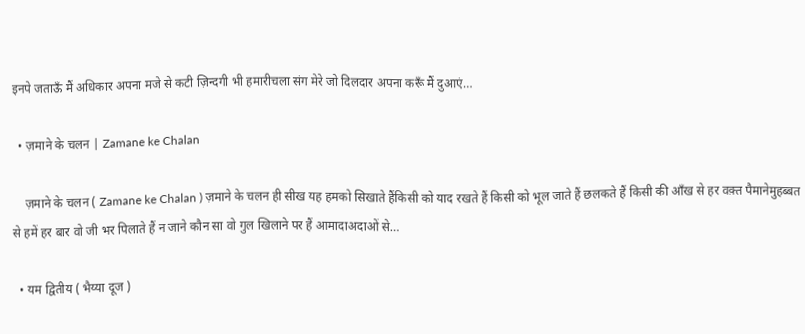इनपे जताऊँ मैं अधिकार अपना मजे से कटी ज़िन्दगी भी हमारीचला संग मेरे जो दिलदार अपना करूँ मैं दुआएं…

  • ज़माने के चलन | Zamane ke Chalan

    ज़माने के चलन ( Zamane ke Chalan ) ज़माने के चलन ही सीख यह हमको सिखाते हैंकिसी को याद रखते हैं किसी को भूल जाते हैं छलकते हैं किसी की आँख से हर वक़्त पैमानेमुहब्बत से हमें हर बार वो जी भर पिलाते हैं न जाने कौन सा वो गुल खिलाने पर हैं आमादाअदाओं से…

  • यम द्वितीय ( भैय्या दूज )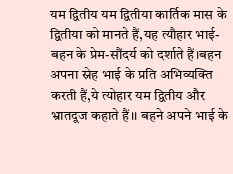यम द्वितीय यम द्वितीया कार्तिक मास के द्वितीया को मानते हैं,यह त्यौहार भाई-बहन के प्रेम-सौंदर्य को दर्शाते हैं।बहन अपना स्नेह भाई के प्रति अभिव्यक्ति करती हैं,ये त्योहार यम द्वितीय और भ्रातदूज कहाते हैं।। बहने अपने भाई के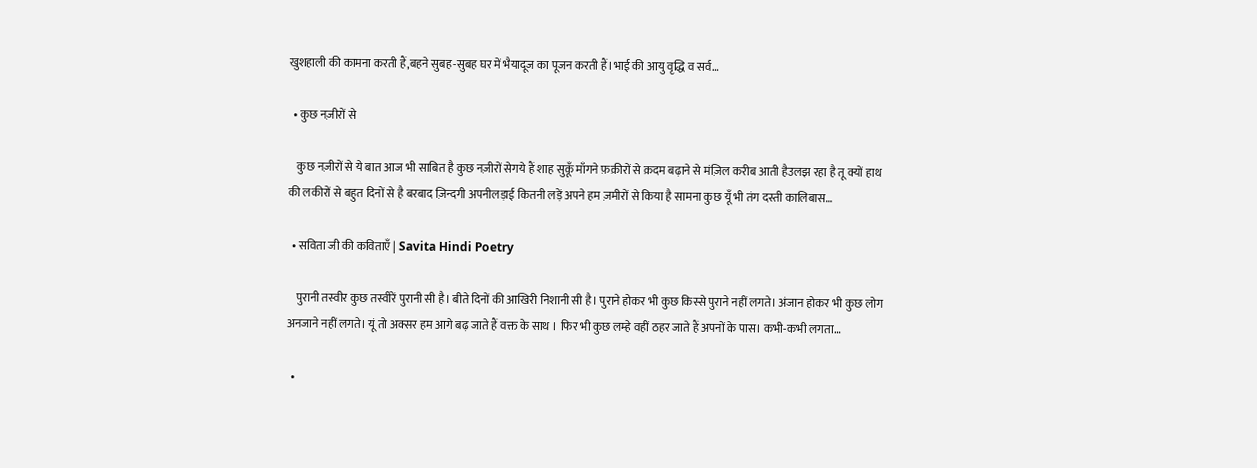खुशहाली की कामना करती हैं,बहने सुबह-सुबह घर में भैयादूज का पूजन करती हैं।भाई की आयु वृद्धि व सर्व…

  • कुछ नज़ीरों से

    कुछ नज़ीरों से ये बात आज भी साबित है कुछ नज़ीरों सेगये हैं शाह सुकूँ माँगने फ़क़ीरों से क़दम बढ़ाने से मंज़िल करीब आती हैउलझ रहा है तू क्यों हाथ की लकीरों से बहुत दिनों से है बरबाद ज़िन्दगी अपनीलड़ाई कितनी लड़ें अपने हम ज़मीरों से किया है सामना कुछ यूँ भी तंग दस्ती कालिबास…

  • सविता जी की कविताएँ | Savita Hindi Poetry

    पुरानी तस्वीर कुछ तस्वीरें पुरानी सी है। बीते दिनों की आखिरी निशानी सी है। पुराने होकर भी कुछ किस्से पुराने नहीं लगते। अंजान होकर भी कुछ लोग अनजाने नहीं लगते। यूं तो अक्सर हम आगे बढ़ जाते हैं वक्त के साथ । फिर भी कुछ लम्हे वहीं ठहर जाते हैं अपनों के पास। कभी-कभी लगता…

  •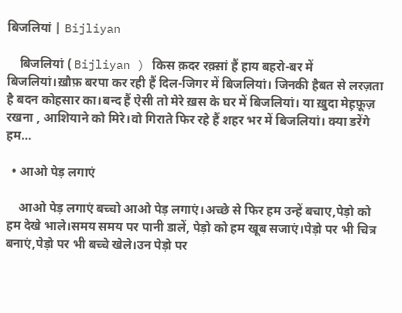बिजलियां | Bijliyan

    बिजलियां ( Bijliyan ) किस क़दर रक़्स़ां हैं हाय बहरो-बर में बिजलियां।ख़ौफ़ बरपा कर रही हैं दिल-जिगर में बिजलियां। जिनकी हैबत से लरज़ता है बदन कोहसार का।बन्द हैं ऐसी तो मेरे ख़स के घर में बिजलियां। या ख़ुदा मेह़फ़ूज़ रखना , आशियाने को मिरे।वो गिराते फिर रहे हैं शहर भर में बिजलियां। क्या डरेंगे हम…

  • आओ पेड़ लगाएं

    आओ पेड़ लगाएं बच्चो आओ पेड़ लगाएं।अच्छे से फिर हम उन्हें बचाए,पेड़ो को हम देखे भाले।समय समय पर पानी डालें, पेड़ो को हम खूब सजाएं।पेड़ो पर भी चित्र बनाएं,पेड़ो पर भी बच्चे खेले।उन पेड़ो पर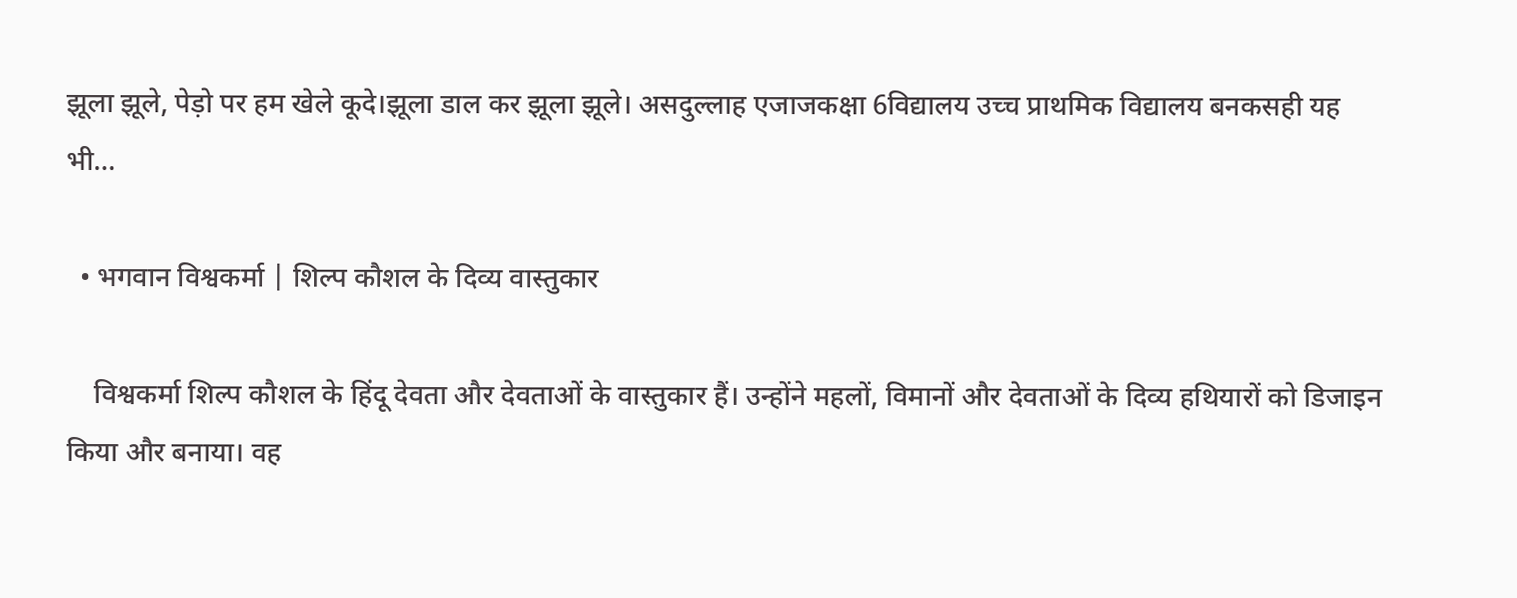झूला झू‌ले, पेड़ो पर हम खेले कूदे।झूला डाल कर झूला झू‌ले। असदुल्लाह एजाजकक्षा 6विद्यालय उच्च प्राथमिक विद्यालय बनकसही यह भी…

  • भगवान विश्वकर्मा | शिल्प कौशल के दिव्य वास्तुकार

    विश्वकर्मा शिल्प कौशल के हिंदू देवता और देवताओं के वास्तुकार हैं। उन्होंने महलों, विमानों और देवताओं के दिव्य हथियारों को डिजाइन किया और बनाया। वह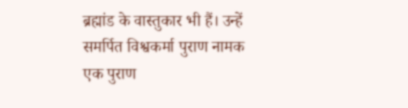ब्रह्मांड के वास्तुकार भी हैं। उन्हें समर्पित विश्वकर्मा पुराण नामक एक पुराण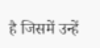है जिसमें उन्हें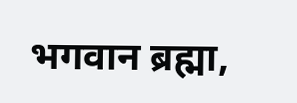भगवान ब्रह्मा,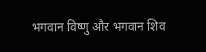भगवान विष्णु और भगवान शिव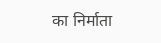का निर्माता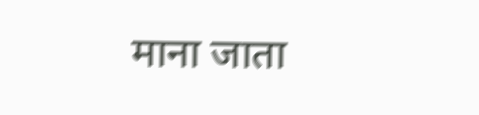माना जाता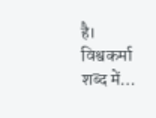है। विश्वकर्मा शब्द में…